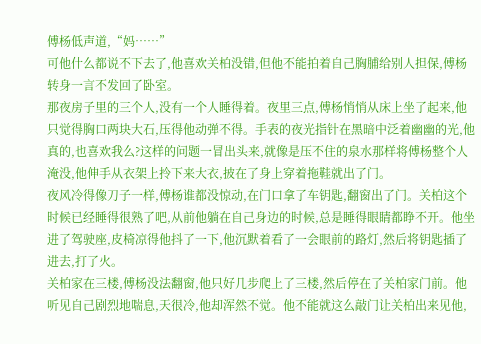傅杨低声道,“妈……”
可他什么都说不下去了,他喜欢关柏没错,但他不能拍着自己胸脯给别人担保,傅杨转身一言不发回了卧室。
那夜房子里的三个人,没有一个人睡得着。夜里三点,傅杨悄悄从床上坐了起来,他只觉得胸口两块大石,压得他动弹不得。手表的夜光指针在黑暗中泛着幽幽的光,他真的,也喜欢我么?这样的问题一冒出头来,就像是压不住的泉水那样将傅杨整个人淹没,他伸手从衣架上拎下来大衣,披在了身上穿着拖鞋就出了门。
夜风冷得像刀子一样,傅杨谁都没惊动,在门口拿了车钥匙,翻窗出了门。关柏这个时候已经睡得很熟了吧,从前他躺在自己身边的时候,总是睡得眼睛都睁不开。他坐进了驾驶座,皮椅凉得他抖了一下,他沉默着看了一会眼前的路灯,然后将钥匙插了进去,打了火。
关柏家在三楼,傅杨没法翻窗,他只好几步爬上了三楼,然后停在了关柏家门前。他听见自己剧烈地喘息,天很冷,他却浑然不觉。他不能就这么敲门让关柏出来见他,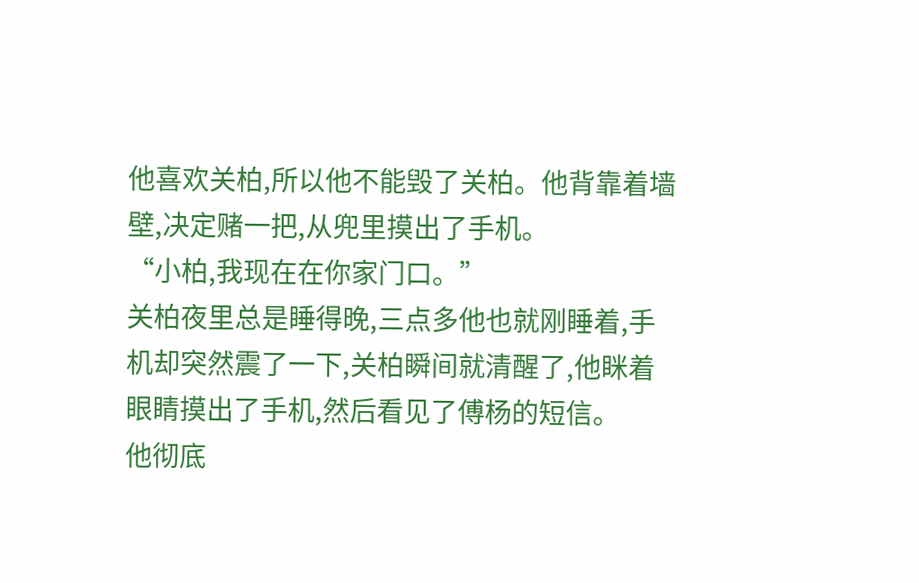他喜欢关柏,所以他不能毁了关柏。他背靠着墙壁,决定赌一把,从兜里摸出了手机。
“小柏,我现在在你家门口。”
关柏夜里总是睡得晚,三点多他也就刚睡着,手机却突然震了一下,关柏瞬间就清醒了,他眯着眼睛摸出了手机,然后看见了傅杨的短信。
他彻底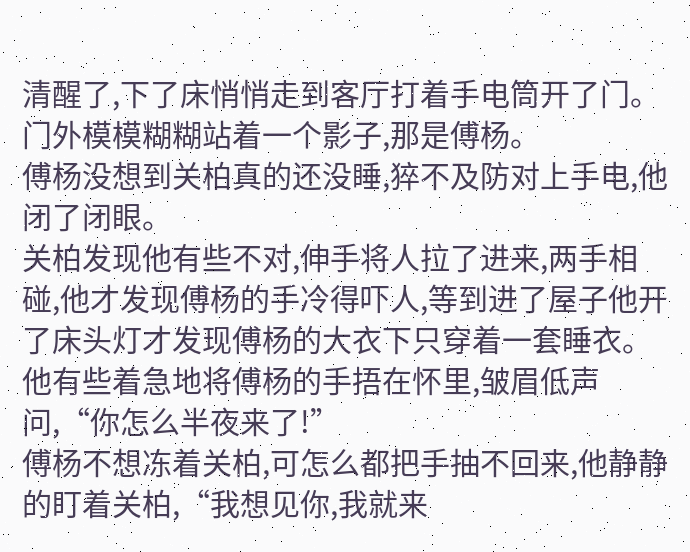清醒了,下了床悄悄走到客厅打着手电筒开了门。门外模模糊糊站着一个影子,那是傅杨。
傅杨没想到关柏真的还没睡,猝不及防对上手电,他闭了闭眼。
关柏发现他有些不对,伸手将人拉了进来,两手相碰,他才发现傅杨的手冷得吓人,等到进了屋子他开了床头灯才发现傅杨的大衣下只穿着一套睡衣。
他有些着急地将傅杨的手捂在怀里,皱眉低声问,“你怎么半夜来了!”
傅杨不想冻着关柏,可怎么都把手抽不回来,他静静的盯着关柏,“我想见你,我就来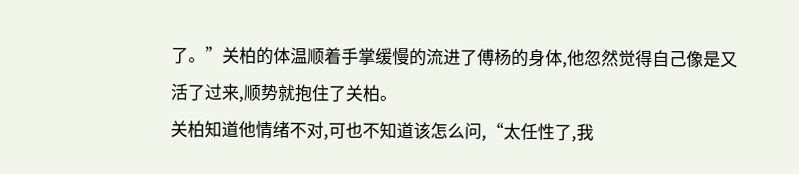了。”关柏的体温顺着手掌缓慢的流进了傅杨的身体,他忽然觉得自己像是又活了过来,顺势就抱住了关柏。
关柏知道他情绪不对,可也不知道该怎么问,“太任性了,我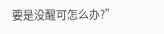要是没醒可怎么办?”